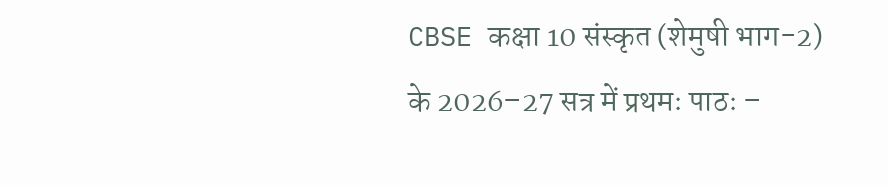CBSE कक्षा 10 संस्कृत (शेमुषी भाग-2) के 2026–27 सत्र में प्रथमः पाठः –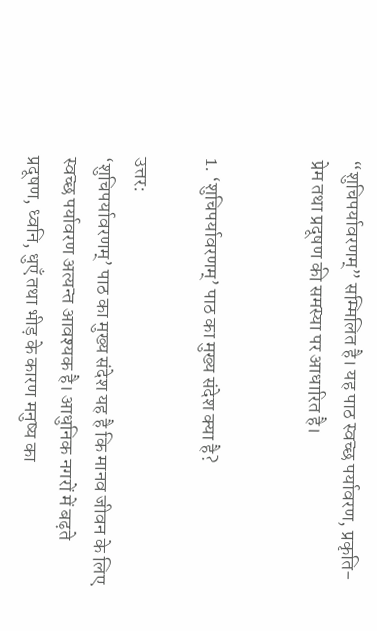“शुचिपर्यावरणम्” सम्मिलित है। यह पाठ स्वच्छ पर्यावरण, प्रकृति-प्रेम तथा प्रदूषण की समस्या पर आधारित है।


1. ‘शुचिपर्यावरणम्’ पाठ का मुख्य संदेश क्या है?

उत्तर:
‘शुचिपर्यावरणम्’ पाठ का मुख्य संदेश यह है कि मानव जीवन के लिए स्वच्छ पर्यावरण अत्यन्त आवश्यक है। आधुनिक नगरों में बढ़ते प्रदूषण, ध्वनि, धुएँ तथा भीड़ के कारण मनुष्य का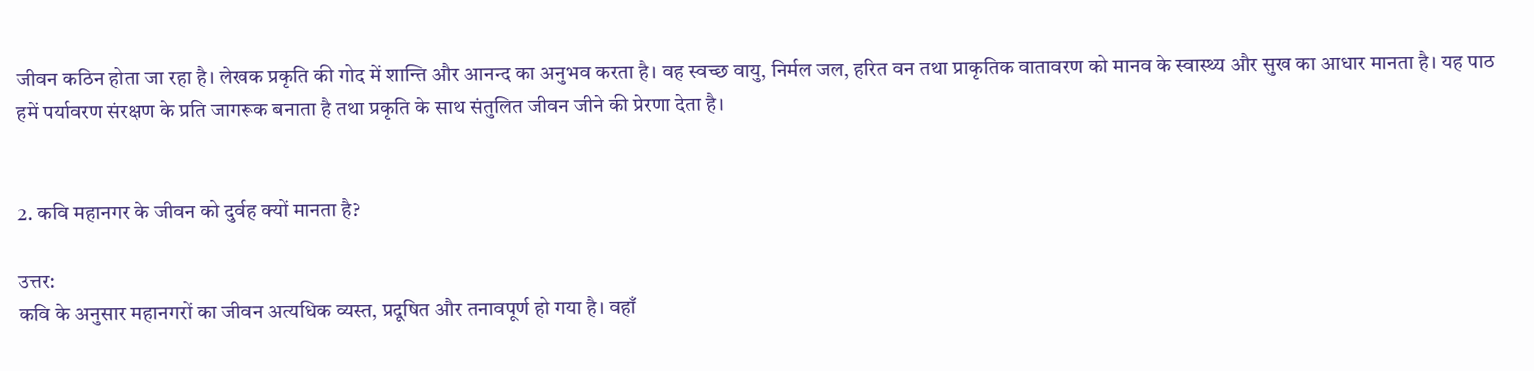जीवन कठिन होता जा रहा है। लेखक प्रकृति की गोद में शान्ति और आनन्द का अनुभव करता है। वह स्वच्छ वायु, निर्मल जल, हरित वन तथा प्राकृतिक वातावरण को मानव के स्वास्थ्य और सुख का आधार मानता है। यह पाठ हमें पर्यावरण संरक्षण के प्रति जागरूक बनाता है तथा प्रकृति के साथ संतुलित जीवन जीने की प्रेरणा देता है।


2. कवि महानगर के जीवन को दुर्वह क्यों मानता है?

उत्तर:
कवि के अनुसार महानगरों का जीवन अत्यधिक व्यस्त, प्रदूषित और तनावपूर्ण हो गया है। वहाँ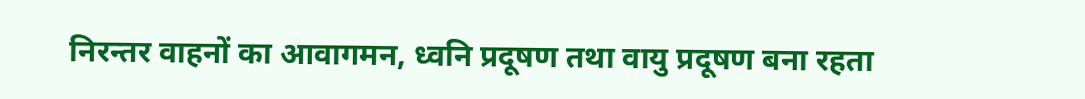निरन्तर वाहनों का आवागमन, ध्वनि प्रदूषण तथा वायु प्रदूषण बना रहता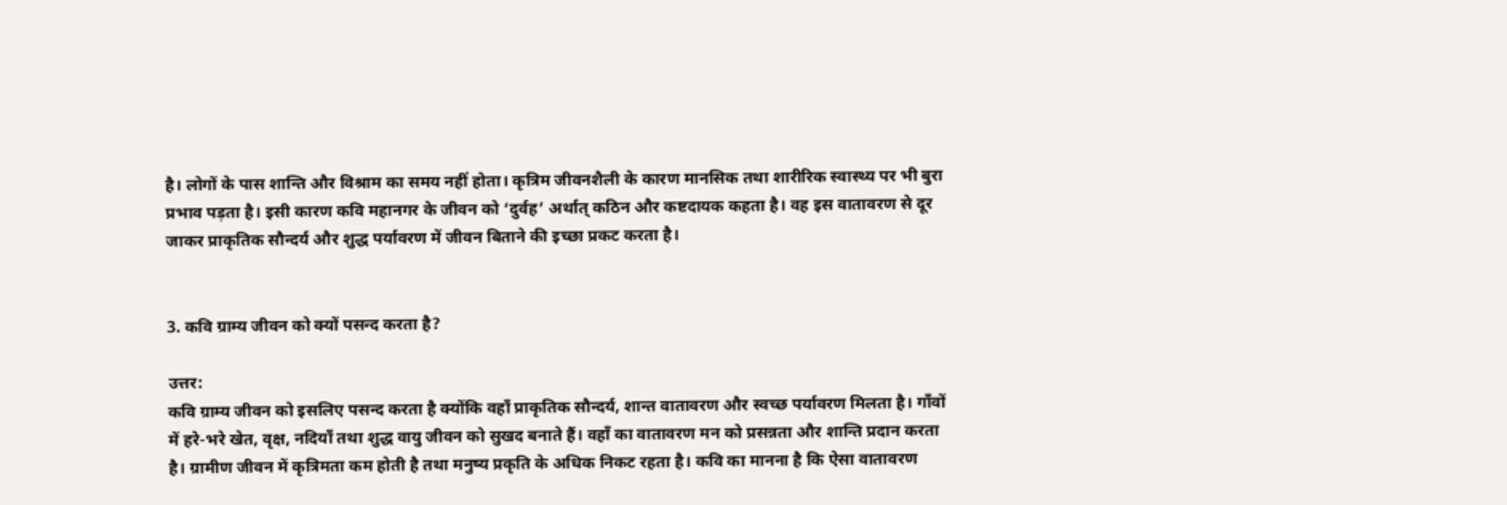है। लोगों के पास शान्ति और विश्राम का समय नहीं होता। कृत्रिम जीवनशैली के कारण मानसिक तथा शारीरिक स्वास्थ्य पर भी बुरा प्रभाव पड़ता है। इसी कारण कवि महानगर के जीवन को ‘दुर्वह’ अर्थात् कठिन और कष्टदायक कहता है। वह इस वातावरण से दूर जाकर प्राकृतिक सौन्दर्य और शुद्ध पर्यावरण में जीवन बिताने की इच्छा प्रकट करता है।


3. कवि ग्राम्य जीवन को क्यों पसन्द करता है?

उत्तर:
कवि ग्राम्य जीवन को इसलिए पसन्द करता है क्योंकि वहाँ प्राकृतिक सौन्दर्य, शान्त वातावरण और स्वच्छ पर्यावरण मिलता है। गाँवों में हरे-भरे खेत, वृक्ष, नदियाँ तथा शुद्ध वायु जीवन को सुखद बनाते हैं। वहाँ का वातावरण मन को प्रसन्नता और शान्ति प्रदान करता है। ग्रामीण जीवन में कृत्रिमता कम होती है तथा मनुष्य प्रकृति के अधिक निकट रहता है। कवि का मानना है कि ऐसा वातावरण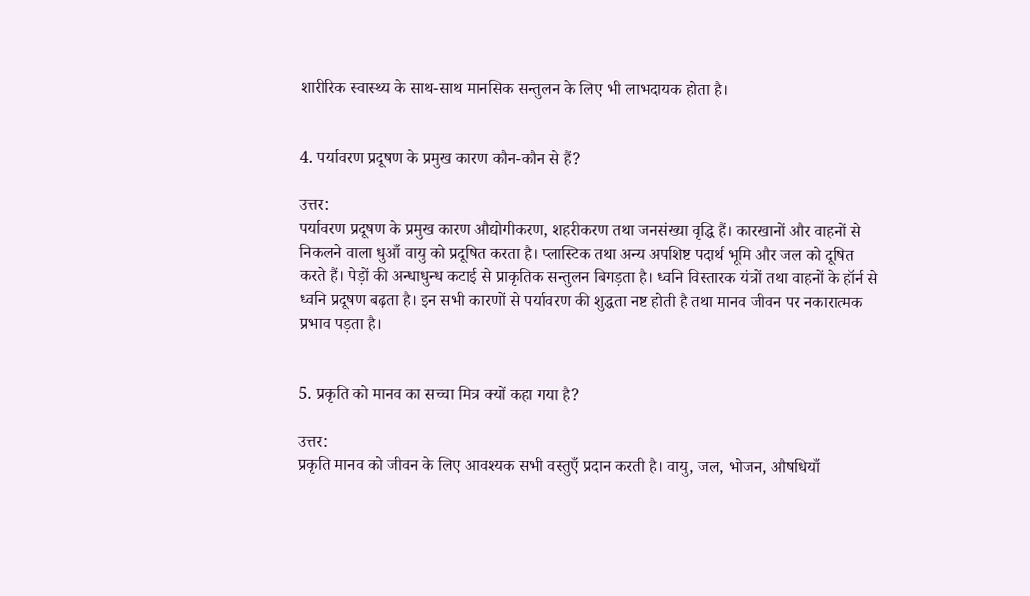शारीरिक स्वास्थ्य के साथ-साथ मानसिक सन्तुलन के लिए भी लाभदायक होता है।


4. पर्यावरण प्रदूषण के प्रमुख कारण कौन-कौन से हैं?

उत्तर:
पर्यावरण प्रदूषण के प्रमुख कारण औद्योगीकरण, शहरीकरण तथा जनसंख्या वृद्धि हैं। कारखानों और वाहनों से निकलने वाला धुआँ वायु को प्रदूषित करता है। प्लास्टिक तथा अन्य अपशिष्ट पदार्थ भूमि और जल को दूषित करते हैं। पेड़ों की अन्धाधुन्ध कटाई से प्राकृतिक सन्तुलन बिगड़ता है। ध्वनि विस्तारक यंत्रों तथा वाहनों के हॉर्न से ध्वनि प्रदूषण बढ़ता है। इन सभी कारणों से पर्यावरण की शुद्धता नष्ट होती है तथा मानव जीवन पर नकारात्मक प्रभाव पड़ता है।


5. प्रकृति को मानव का सच्चा मित्र क्यों कहा गया है?

उत्तर:
प्रकृति मानव को जीवन के लिए आवश्यक सभी वस्तुएँ प्रदान करती है। वायु, जल, भोजन, औषधियाँ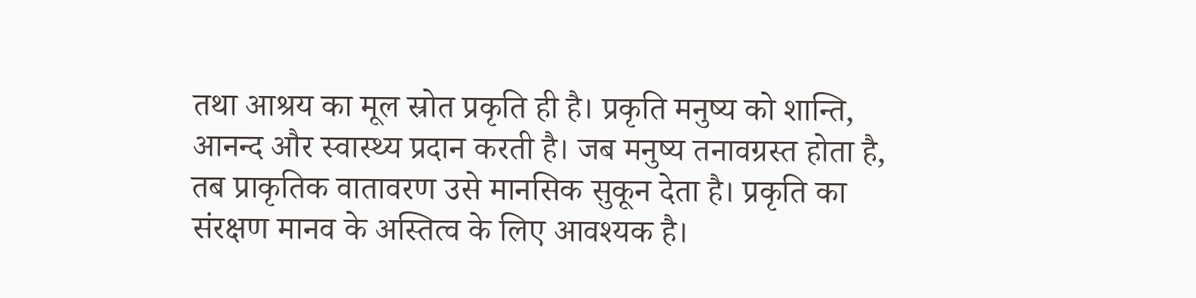तथा आश्रय का मूल स्रोत प्रकृति ही है। प्रकृति मनुष्य को शान्ति, आनन्द और स्वास्थ्य प्रदान करती है। जब मनुष्य तनावग्रस्त होता है, तब प्राकृतिक वातावरण उसे मानसिक सुकून देता है। प्रकृति का संरक्षण मानव के अस्तित्व के लिए आवश्यक है।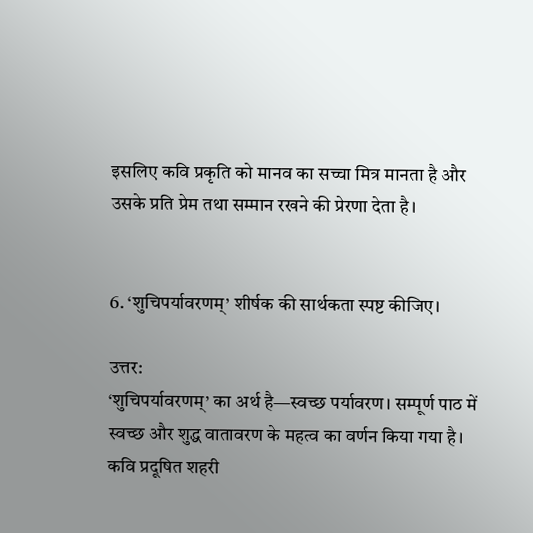इसलिए कवि प्रकृति को मानव का सच्चा मित्र मानता है और उसके प्रति प्रेम तथा सम्मान रखने की प्रेरणा देता है।


6. ‘शुचिपर्यावरणम्’ शीर्षक की सार्थकता स्पष्ट कीजिए।

उत्तर:
‘शुचिपर्यावरणम्’ का अर्थ है—स्वच्छ पर्यावरण। सम्पूर्ण पाठ में स्वच्छ और शुद्ध वातावरण के महत्व का वर्णन किया गया है। कवि प्रदूषित शहरी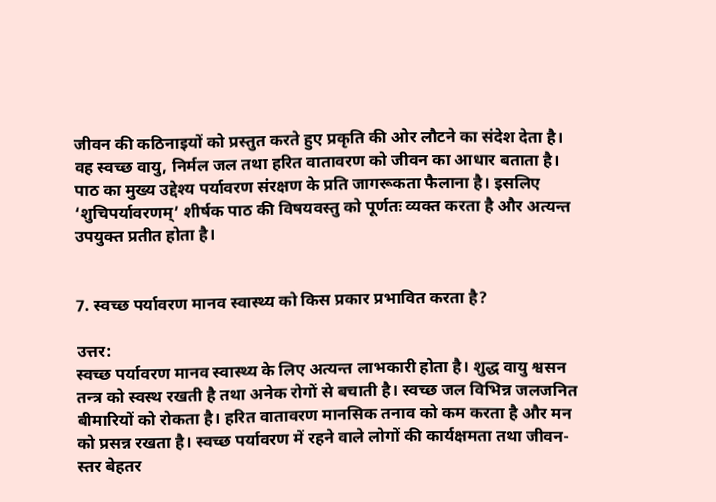जीवन की कठिनाइयों को प्रस्तुत करते हुए प्रकृति की ओर लौटने का संदेश देता है। वह स्वच्छ वायु, निर्मल जल तथा हरित वातावरण को जीवन का आधार बताता है। पाठ का मुख्य उद्देश्य पर्यावरण संरक्षण के प्रति जागरूकता फैलाना है। इसलिए ‘शुचिपर्यावरणम्’ शीर्षक पाठ की विषयवस्तु को पूर्णतः व्यक्त करता है और अत्यन्त उपयुक्त प्रतीत होता है।


7. स्वच्छ पर्यावरण मानव स्वास्थ्य को किस प्रकार प्रभावित करता है?

उत्तर:
स्वच्छ पर्यावरण मानव स्वास्थ्य के लिए अत्यन्त लाभकारी होता है। शुद्ध वायु श्वसन तन्त्र को स्वस्थ रखती है तथा अनेक रोगों से बचाती है। स्वच्छ जल विभिन्न जलजनित बीमारियों को रोकता है। हरित वातावरण मानसिक तनाव को कम करता है और मन को प्रसन्न रखता है। स्वच्छ पर्यावरण में रहने वाले लोगों की कार्यक्षमता तथा जीवन-स्तर बेहतर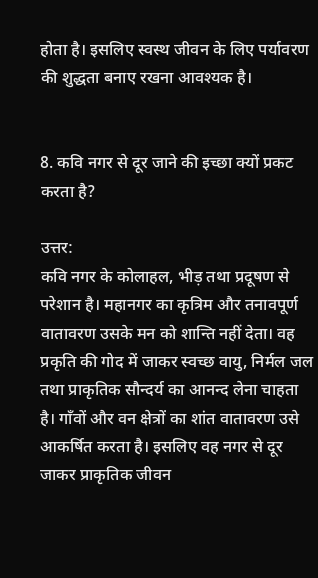होता है। इसलिए स्वस्थ जीवन के लिए पर्यावरण की शुद्धता बनाए रखना आवश्यक है।


8. कवि नगर से दूर जाने की इच्छा क्यों प्रकट करता है?

उत्तर:
कवि नगर के कोलाहल, भीड़ तथा प्रदूषण से परेशान है। महानगर का कृत्रिम और तनावपूर्ण वातावरण उसके मन को शान्ति नहीं देता। वह प्रकृति की गोद में जाकर स्वच्छ वायु, निर्मल जल तथा प्राकृतिक सौन्दर्य का आनन्द लेना चाहता है। गाँवों और वन क्षेत्रों का शांत वातावरण उसे आकर्षित करता है। इसलिए वह नगर से दूर जाकर प्राकृतिक जीवन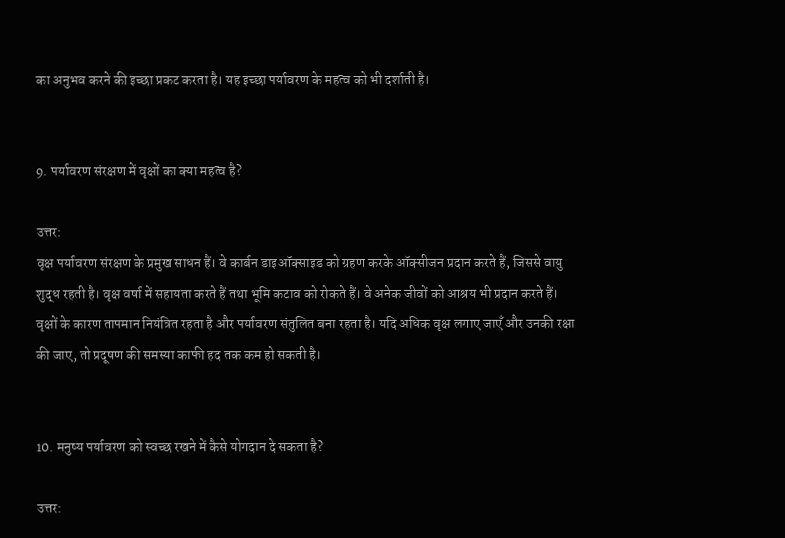का अनुभव करने की इच्छा प्रकट करता है। यह इच्छा पर्यावरण के महत्व को भी दर्शाती है।


9. पर्यावरण संरक्षण में वृक्षों का क्या महत्व है?

उत्तर:
वृक्ष पर्यावरण संरक्षण के प्रमुख साधन हैं। वे कार्बन डाइऑक्साइड को ग्रहण करके ऑक्सीजन प्रदान करते हैं, जिससे वायु शुद्ध रहती है। वृक्ष वर्षा में सहायता करते हैं तथा भूमि कटाव को रोकते हैं। वे अनेक जीवों को आश्रय भी प्रदान करते हैं। वृक्षों के कारण तापमान नियंत्रित रहता है और पर्यावरण संतुलित बना रहता है। यदि अधिक वृक्ष लगाए जाएँ और उनकी रक्षा की जाए, तो प्रदूषण की समस्या काफी हद तक कम हो सकती है।


10. मनुष्य पर्यावरण को स्वच्छ रखने में कैसे योगदान दे सकता है?

उत्तर: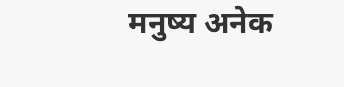मनुष्य अनेक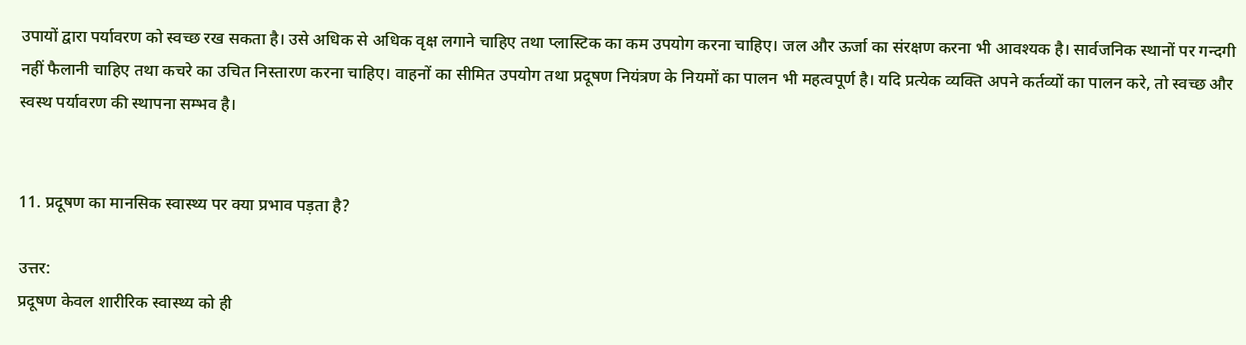उपायों द्वारा पर्यावरण को स्वच्छ रख सकता है। उसे अधिक से अधिक वृक्ष लगाने चाहिए तथा प्लास्टिक का कम उपयोग करना चाहिए। जल और ऊर्जा का संरक्षण करना भी आवश्यक है। सार्वजनिक स्थानों पर गन्दगी नहीं फैलानी चाहिए तथा कचरे का उचित निस्तारण करना चाहिए। वाहनों का सीमित उपयोग तथा प्रदूषण नियंत्रण के नियमों का पालन भी महत्वपूर्ण है। यदि प्रत्येक व्यक्ति अपने कर्तव्यों का पालन करे, तो स्वच्छ और स्वस्थ पर्यावरण की स्थापना सम्भव है।


11. प्रदूषण का मानसिक स्वास्थ्य पर क्या प्रभाव पड़ता है?

उत्तर:
प्रदूषण केवल शारीरिक स्वास्थ्य को ही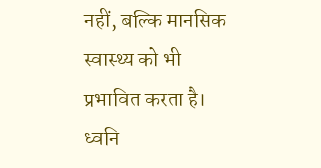नहीं, बल्कि मानसिक स्वास्थ्य को भी प्रभावित करता है। ध्वनि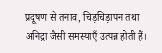प्रदूषण से तनाव, चिड़चिड़ापन तथा अनिद्रा जैसी समस्याएँ उत्पन्न होती हैं।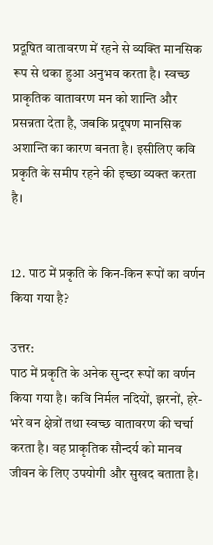प्रदूषित वातावरण में रहने से व्यक्ति मानसिक रूप से थका हुआ अनुभव करता है। स्वच्छ प्राकृतिक वातावरण मन को शान्ति और प्रसन्नता देता है, जबकि प्रदूषण मानसिक अशान्ति का कारण बनता है। इसीलिए कवि प्रकृति के समीप रहने की इच्छा व्यक्त करता है।


12. पाठ में प्रकृति के किन-किन रूपों का वर्णन किया गया है?

उत्तर:
पाठ में प्रकृति के अनेक सुन्दर रूपों का वर्णन किया गया है। कवि निर्मल नदियों, झरनों, हरे-भरे वन क्षेत्रों तथा स्वच्छ वातावरण की चर्चा करता है। वह प्राकृतिक सौन्दर्य को मानव जीवन के लिए उपयोगी और सुखद बताता है।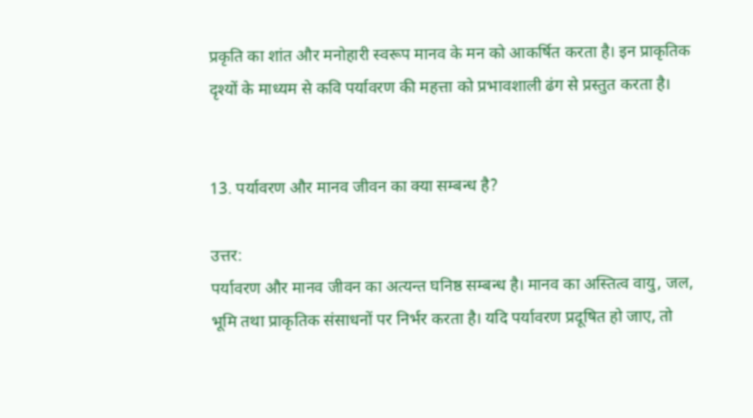प्रकृति का शांत और मनोहारी स्वरूप मानव के मन को आकर्षित करता है। इन प्राकृतिक दृश्यों के माध्यम से कवि पर्यावरण की महत्ता को प्रभावशाली ढंग से प्रस्तुत करता है।


13. पर्यावरण और मानव जीवन का क्या सम्बन्ध है?

उत्तर:
पर्यावरण और मानव जीवन का अत्यन्त घनिष्ठ सम्बन्ध है। मानव का अस्तित्व वायु, जल, भूमि तथा प्राकृतिक संसाधनों पर निर्भर करता है। यदि पर्यावरण प्रदूषित हो जाए, तो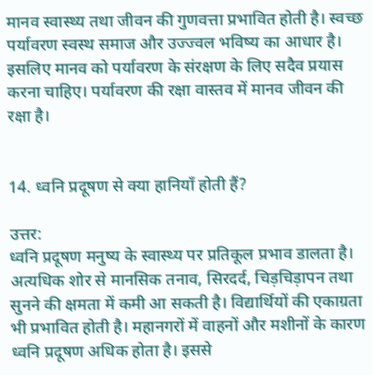मानव स्वास्थ्य तथा जीवन की गुणवत्ता प्रभावित होती है। स्वच्छ पर्यावरण स्वस्थ समाज और उज्ज्वल भविष्य का आधार है। इसलिए मानव को पर्यावरण के संरक्षण के लिए सदैव प्रयास करना चाहिए। पर्यावरण की रक्षा वास्तव में मानव जीवन की रक्षा है।


14. ध्वनि प्रदूषण से क्या हानियाँ होती हैं?

उत्तर:
ध्वनि प्रदूषण मनुष्य के स्वास्थ्य पर प्रतिकूल प्रभाव डालता है। अत्यधिक शोर से मानसिक तनाव, सिरदर्द, चिड़चिड़ापन तथा सुनने की क्षमता में कमी आ सकती है। विद्यार्थियों की एकाग्रता भी प्रभावित होती है। महानगरों में वाहनों और मशीनों के कारण ध्वनि प्रदूषण अधिक होता है। इससे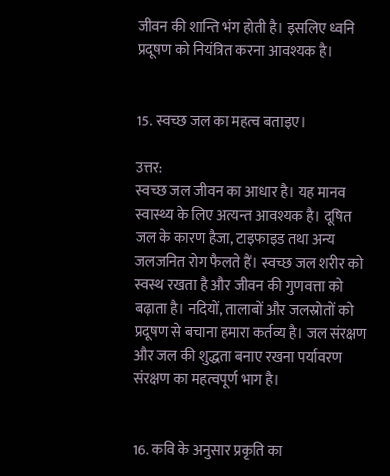जीवन की शान्ति भंग होती है। इसलिए ध्वनि प्रदूषण को नियंत्रित करना आवश्यक है।


15. स्वच्छ जल का महत्व बताइए।

उत्तर:
स्वच्छ जल जीवन का आधार है। यह मानव स्वास्थ्य के लिए अत्यन्त आवश्यक है। दूषित जल के कारण हैजा, टाइफाइड तथा अन्य जलजनित रोग फैलते हैं। स्वच्छ जल शरीर को स्वस्थ रखता है और जीवन की गुणवत्ता को बढ़ाता है। नदियों, तालाबों और जलस्रोतों को प्रदूषण से बचाना हमारा कर्तव्य है। जल संरक्षण और जल की शुद्धता बनाए रखना पर्यावरण संरक्षण का महत्वपूर्ण भाग है।


16. कवि के अनुसार प्रकृति का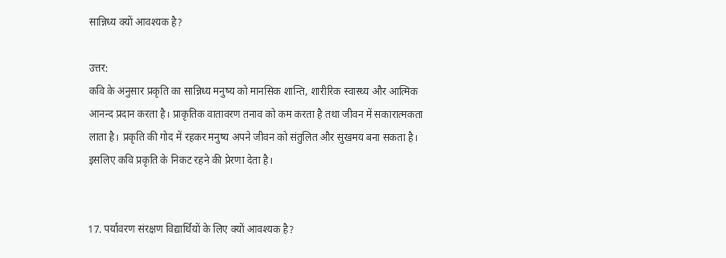सान्निध्य क्यों आवश्यक है?

उत्तर:
कवि के अनुसार प्रकृति का सान्निध्य मनुष्य को मानसिक शान्ति, शारीरिक स्वास्थ्य और आत्मिक आनन्द प्रदान करता है। प्राकृतिक वातावरण तनाव को कम करता है तथा जीवन में सकारात्मकता लाता है। प्रकृति की गोद में रहकर मनुष्य अपने जीवन को संतुलित और सुखमय बना सकता है। इसलिए कवि प्रकृति के निकट रहने की प्रेरणा देता है।


17. पर्यावरण संरक्षण विद्यार्थियों के लिए क्यों आवश्यक है?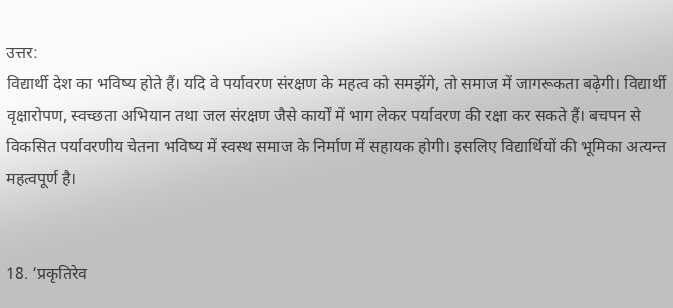उत्तर:
विद्यार्थी देश का भविष्य होते हैं। यदि वे पर्यावरण संरक्षण के महत्व को समझेंगे, तो समाज में जागरूकता बढ़ेगी। विद्यार्थी वृक्षारोपण, स्वच्छता अभियान तथा जल संरक्षण जैसे कार्यों में भाग लेकर पर्यावरण की रक्षा कर सकते हैं। बचपन से विकसित पर्यावरणीय चेतना भविष्य में स्वस्थ समाज के निर्माण में सहायक होगी। इसलिए विद्यार्थियों की भूमिका अत्यन्त महत्वपूर्ण है।


18. ‘प्रकृतिरेव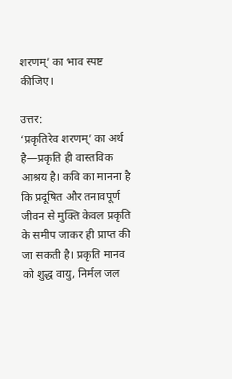शरणम्’ का भाव स्पष्ट कीजिए।

उत्तर:
‘प्रकृतिरेव शरणम्’ का अर्थ है—प्रकृति ही वास्तविक आश्रय है। कवि का मानना है कि प्रदूषित और तनावपूर्ण जीवन से मुक्ति केवल प्रकृति के समीप जाकर ही प्राप्त की जा सकती है। प्रकृति मानव को शुद्ध वायु, निर्मल जल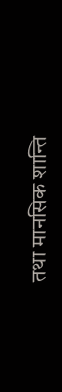तथा मानसिक शान्ति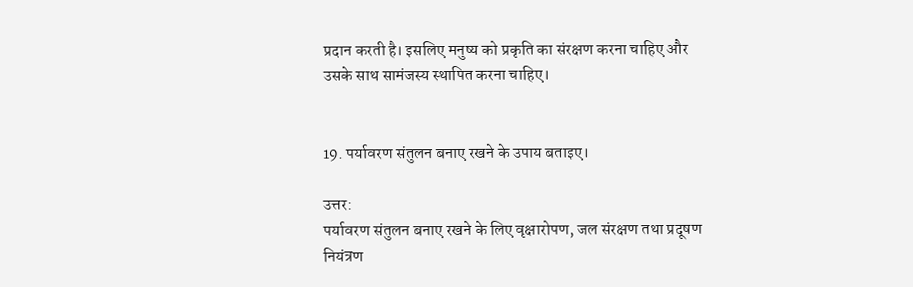प्रदान करती है। इसलिए मनुष्य को प्रकृति का संरक्षण करना चाहिए और उसके साथ सामंजस्य स्थापित करना चाहिए।


19. पर्यावरण संतुलन बनाए रखने के उपाय बताइए।

उत्तर:
पर्यावरण संतुलन बनाए रखने के लिए वृक्षारोपण, जल संरक्षण तथा प्रदूषण नियंत्रण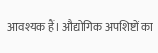आवश्यक हैं। औद्योगिक अपशिष्टों का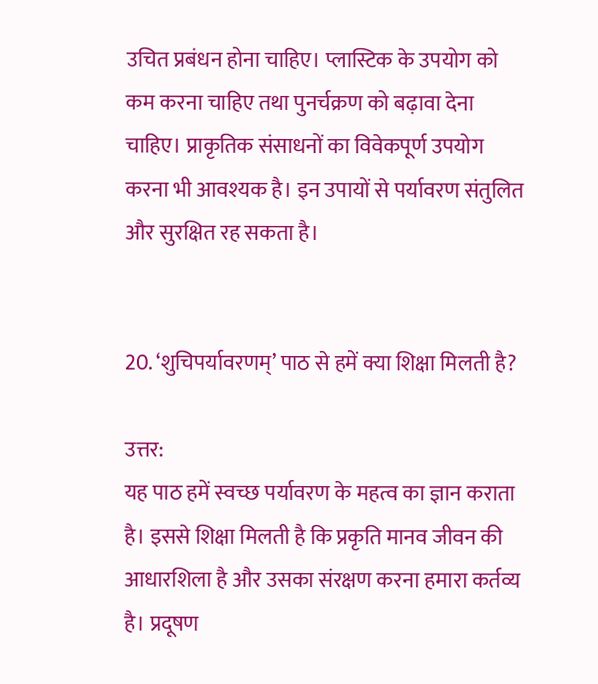उचित प्रबंधन होना चाहिए। प्लास्टिक के उपयोग को कम करना चाहिए तथा पुनर्चक्रण को बढ़ावा देना चाहिए। प्राकृतिक संसाधनों का विवेकपूर्ण उपयोग करना भी आवश्यक है। इन उपायों से पर्यावरण संतुलित और सुरक्षित रह सकता है।


20. ‘शुचिपर्यावरणम्’ पाठ से हमें क्या शिक्षा मिलती है?

उत्तर:
यह पाठ हमें स्वच्छ पर्यावरण के महत्व का ज्ञान कराता है। इससे शिक्षा मिलती है कि प्रकृति मानव जीवन की आधारशिला है और उसका संरक्षण करना हमारा कर्तव्य है। प्रदूषण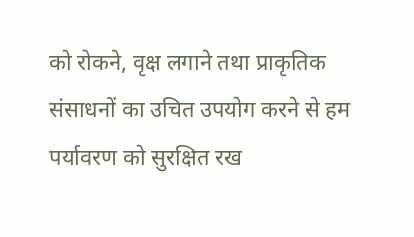को रोकने, वृक्ष लगाने तथा प्राकृतिक संसाधनों का उचित उपयोग करने से हम पर्यावरण को सुरक्षित रख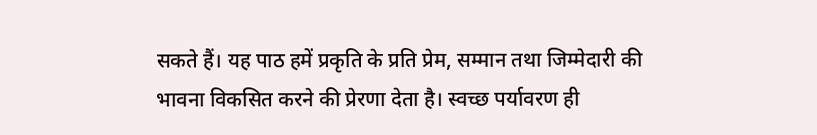सकते हैं। यह पाठ हमें प्रकृति के प्रति प्रेम, सम्मान तथा जिम्मेदारी की भावना विकसित करने की प्रेरणा देता है। स्वच्छ पर्यावरण ही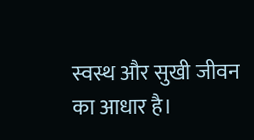स्वस्थ और सुखी जीवन का आधार है।